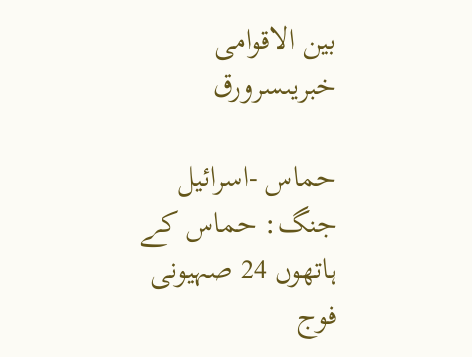بین الاقوامی خبریںسرورق

حماس -اسرائیل جنگ: حماس کے ہاتھوں 24 صہیونی فوج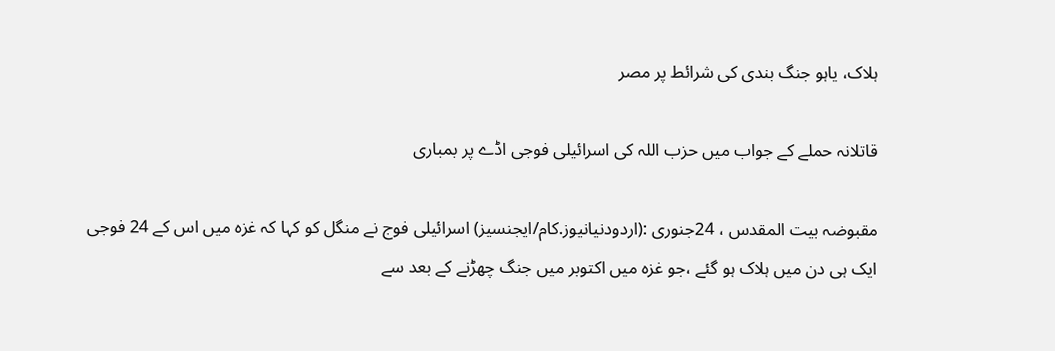ہلاک، یاہو جنگ بندی کی شرائط پر مصر

قاتلانہ حملے کے جواب میں حزب اللہ کی اسرائیلی فوجی اڈے پر بمباری

مقبوضہ بیت المقدس ، 24جنوری :(اردودنیانیوز.کام/ایجنسیز) اسرائیلی فوج نے منگل کو کہا کہ غزہ میں اس کے 24 فوجی ایک ہی دن میں ہلاک ہو گئے ،جو غزہ میں اکتوبر میں جنگ چھڑنے کے بعد سے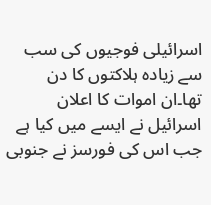اسرائیلی فوجیوں کی سب سے زیادہ ہلاکتوں کا دن تھا۔ان اموات کا اعلان اسرائیل نے ایسے میں کیا ہے جب اس کی فورسز نے جنوبی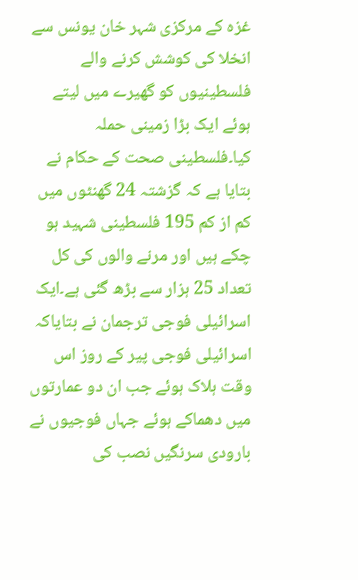غزہ کے مرکزی شہر خان یونس سے انخلا کی کوشش کرنے والے فلسطینیوں کو گھیرے میں لیتے ہوئے ایک بڑا زمینی حملہ کیا۔فلسطینی صحت کے حکام نے بتایا ہے کہ گزشتہ 24 گھنٹوں میں کم از کم 195 فلسطینی شہید ہو چکے ہیں اور مرنے والوں کی کل تعداد 25 ہزار سے بڑھ گئی ہے۔ایک اسرائیلی فوجی ترجمان نے بتایاکہ اسرائیلی فوجی پیر کے روز اس وقت ہلاک ہوئے جب ان دو عمارتوں میں دھماکے ہوئے جہاں فوجیوں نے بارودی سرنگیں نصب کی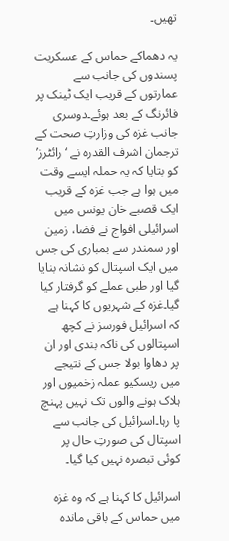تھیں۔

یہ دھماکے حماس کے عسکریت پسندوں کی جانب سے عمارتوں کے قریب ایک ٹینک پر فائرنگ کے بعد ہوئے۔دوسری جانب غزہ کی وزارتِ صحت کے ترجمان اشرف القدرہ نے ‘رائٹرز’ کو بتایا کہ یہ حملہ ایسے وقت میں ہوا ہے جب غزہ کے قریب ایک قصبے خان یونس میں اسرائیلی افواج نے فضا، زمین اور سمندر سے بمباری کی جس میں ایک اسپتال کو نشانہ بنایا گیا اور طبی عملے کو گرفتار کیا گیا۔غزہ کے شہریوں کا کہنا ہے کہ اسرائیل فورسز نے کچھ اسپتالوں کی ناکہ بندی اور ان پر دھاوا بولا جس کے نتیجے میں ریسکیو عملہ زخمیوں اور ہلاک ہونے والوں تک نہیں پہنچ پا رہا۔اسرائیل کی جانب سے اسپتال کی صورتِ حال پر کوئی تبصرہ نہیں کیا گیا۔

اسرائیل کا کہنا ہے کہ وہ غزہ میں حماس کے باقی ماندہ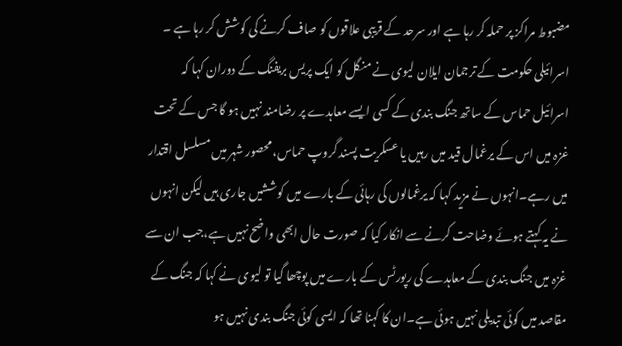مضبوط مراکز پر حملہ کر رہا ہے اور سرحد کے قریبی علاقوں کو صاف کرنے کی کوشش کر رہا ہے ۔ اسرائیلی حکومت کے ترجمان ایلان لیوی نے منگل کو ایک پریس بریفنگ کے دوران کہا کہ اسرائیل حماس کے ساتھ جنگ بندی کے کسی ایسے معاہدے پر رضامند نہیں ہو گا جس کے تحت غزہ میں اس کے یرغمال قید میں رہیں یا عسکریت پسند گروپ حماس، محصور شہر میں مسلسل اقتدار میں رہے۔انہوں نے مزید کہا کہ یرغمالوں کی رہائی کے بارے میں کوششیں جاری ہیں لیکن انہوں نے یہ کہتے ہوئے وضاحت کرنے سے انکار کیا کہ صورت حال ابھی واضح نہیں ہے،جب ان سے غزہ میں جنگ بندی کے معاہدے کی رپورٹس کے بارے میں پوچھا گیا تو لیوی نے کہا کہ جنگ کے مقاصد میں کوئی تبدیلی نہیں ہوئی ہے۔ان کا کہنا تھا کہ ایسی کوئی جنگ بندی نہیں ہو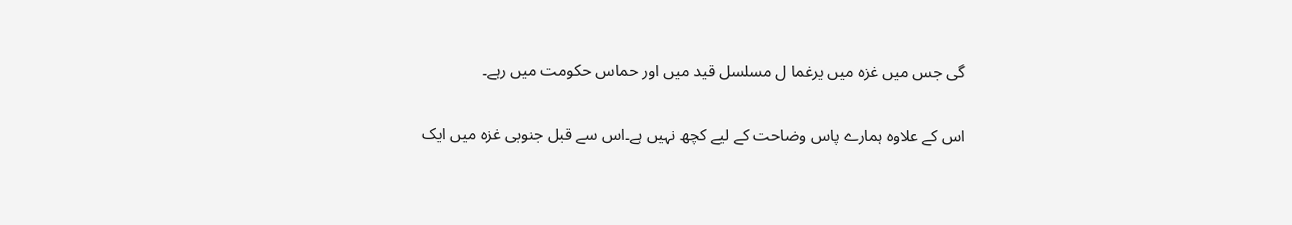گی جس میں غزہ میں یرغما ل مسلسل قید میں اور حماس حکومت میں رہے۔

اس کے علاوہ ہمارے پاس وضاحت کے لیے کچھ نہیں ہے۔اس سے قبل جنوبی غزہ میں ایک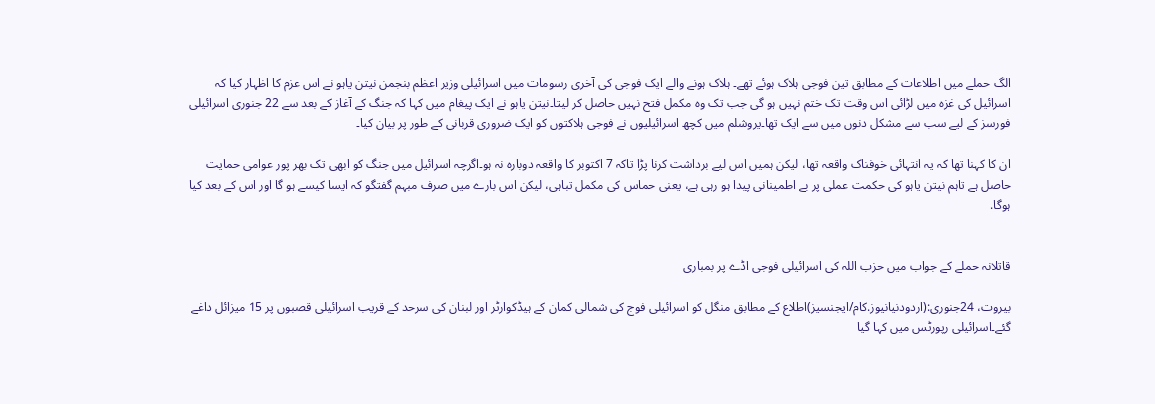الگ حملے میں اطلاعات کے مطابق تین فوجی ہلاک ہوئے تھے۔ ہلاک ہونے والے ایک فوجی کی آخری رسومات میں اسرائیلی وزیر اعظم بنجمن نیتن یاہو نے اس عزم کا اظہار کیا کہ اسرائیل کی غزہ میں لڑائی اس وقت تک ختم نہیں ہو گی جب تک وہ مکمل فتح نہیں حاصل کر لیتا۔نیتن یاہو نے ایک پیغام میں کہا کہ جنگ کے آغاز کے بعد سے 22 جنوری اسرائیلی فورسز کے لیے سب سے مشکل دنوں میں سے ایک تھا۔یروشلم میں کچھ اسرائیلیوں نے فوجی ہلاکتوں کو ایک ضروری قربانی کے طور پر بیان کیا۔

ان کا کہنا تھا کہ یہ انتہائی خوفناک واقعہ تھا، لیکن ہمیں اس لیے برداشت کرنا پڑا تاکہ 7 اکتوبر کا واقعہ دوبارہ نہ ہو۔اگرچہ اسرائیل میں جنگ کو ابھی تک بھر پور عوامی حمایت حاصل ہے تاہم نیتن یاہو کی حکمت عملی پر بے اطمینانی پیدا ہو رہی ہے، یعنی حماس کی مکمل تباہی، لیکن اس بارے میں صرف مبہم گفتگو کہ ایسا کیسے ہو گا اور اس کے بعد کیا ہوگا.


قاتلانہ حملے کے جواب میں حزب اللہ کی اسرائیلی فوجی اڈے پر بمباری

بیروت، 24جنوری:(اردودنیانیوز.کام/ایجنسیز)اطلاع کے مطابق منگل کو اسرائیلی فوج کی شمالی کمان کے ہیڈکوارٹر اور لبنان کی سرحد کے قریب اسرائیلی قصبوں پر 15 میزائل داغے گئے۔اسرائیلی رپورٹس میں کہا گیا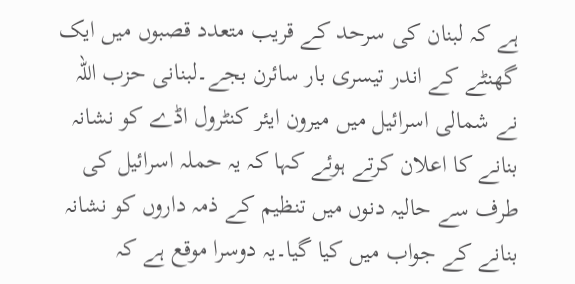ہے کہ لبنان کی سرحد کے قریب متعدد قصبوں میں ایک گھنٹے کے اندر تیسری بار سائرن بجے۔لبنانی حزب اللہ نے شمالی اسرائیل میں میرون ایئر کنٹرول اڈے کو نشانہ بنانے کا اعلان کرتے ہوئے کہا کہ یہ حملہ اسرائیل کی طرف سے حالیہ دنوں میں تنظیم کے ذمہ داروں کو نشانہ بنانے کے جواب میں کیا گیا۔یہ دوسرا موقع ہے کہ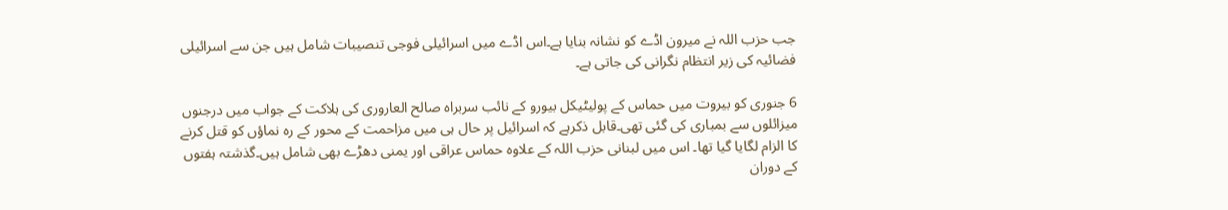جب حزب اللہ نے میرون اڈے کو نشانہ بنایا ہے۔اس اڈے میں اسرائیلی فوجی تنصیبات شامل ہیں جن سے اسرائیلی فضائیہ کی زیر انتظام نگرانی کی جاتی ہے۔

6 جنوری کو بیروت میں حماس کے پولیٹیکل بیورو کے نائب سربراہ صالح العاروری کی ہلاکت کے جواب میں درجنوں میزائلوں سے بمباری کی گئی تھی۔قابل ذکرہے کہ اسرائیل پر حال ہی میں مزاحمت کے محور کے رہ نماؤں کو قتل کرنے کا الزام لگایا گیا تھا۔ اس میں لبنانی حزب اللہ کے علاوہ حماس عراقی اور یمنی دھڑے بھی شامل ہیں۔گذشتہ ہفتوں کے دوران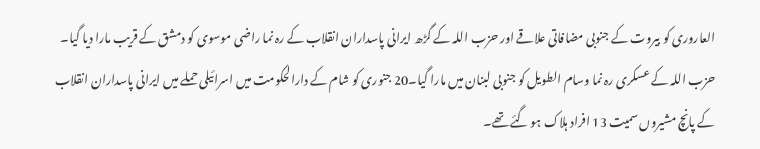العاروری کو بیروت کے جنوبی مضافاتی علاقے اور حزب اللہ کے گڑھ ایرانی پاسداران انقلاب کے رہ نما راضی موسوی کو دمشق کے قریب مارا دیا گیا۔ حزب اللہ کے عسکری رہ نما وسام الطویل کو جنوبی لبنان میں مارا گیا۔20 جنوری کو شام کے دارالحکومت میں اسرائیلی حملے میں ایرانی پاسداران انقلاب کے پانچ مشیروں سمیت 13 افراد ہلاک ہو گئے تھے۔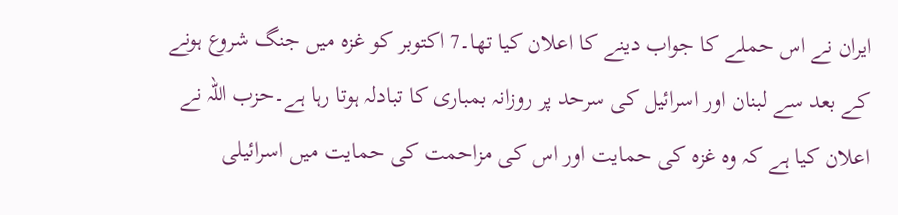ایران نے اس حملے کا جواب دینے کا اعلان کیا تھا۔7 اکتوبر کو غزہ میں جنگ شروع ہونے کے بعد سے لبنان اور اسرائیل کی سرحد پر روزانہ بمباری کا تبادلہ ہوتا رہا ہے۔حزب اللہ نے اعلان کیا ہے کہ وہ غزہ کی حمایت اور اس کی مزاحمت کی حمایت میں اسرائیلی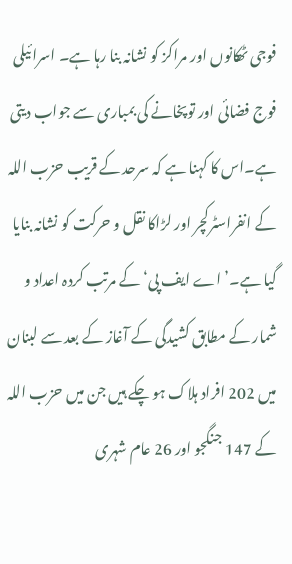فوجی ٹھکانوں اور مراکز کو نشانہ بنا رہا ہے۔ اسرائیلی فوج فضائی اور توپخانے کی بمباری سے جواب دیتی ہے۔اس کا کہنا ہے کہ سرحد کے قریب حزب اللہ کے انفراسٹرکچر اور لڑاکا نقل و حرکت کو نشانہ بنایا گیا ہے۔’اے ایف پی‘ کے مرتب کردہ اعداد و شمار کے مطابق کشیدگی کے آغاز کے بعد سے لبنان میں 202 افراد ہلاک ہو چکے ہیں جن میں حزب اللہ کے 147 جنگجو اور 26 عام شہری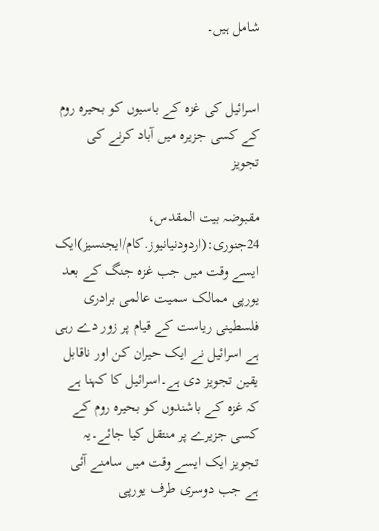شامل ہیں۔


اسرائیل کی غزہ کے باسیوں کو بحیرہ روم کے کسی جزیرہ میں آباد کرنے کی تجویز

مقبوضہ بیت المقدس، 24جنوری:(اردودنیانیوز.کام/ایجنسیز)ایک ایسے وقت میں جب غزہ جنگ کے بعد یورپی ممالک سمیت عالمی برادری فلسطینی ریاست کے قیام پر زور دے رہی ہے اسرائیل نے ایک حیران کن اور ناقابل یقین تجویز دی ہے۔اسرائیل کا کہنا ہے کہ غزہ کے باشندوں کو بحیرہ روم کے کسی جزیرے پر منتقل کیا جائے۔یہ تجویز ایک ایسے وقت میں سامنے آئی ہے جب دوسری طرف یورپی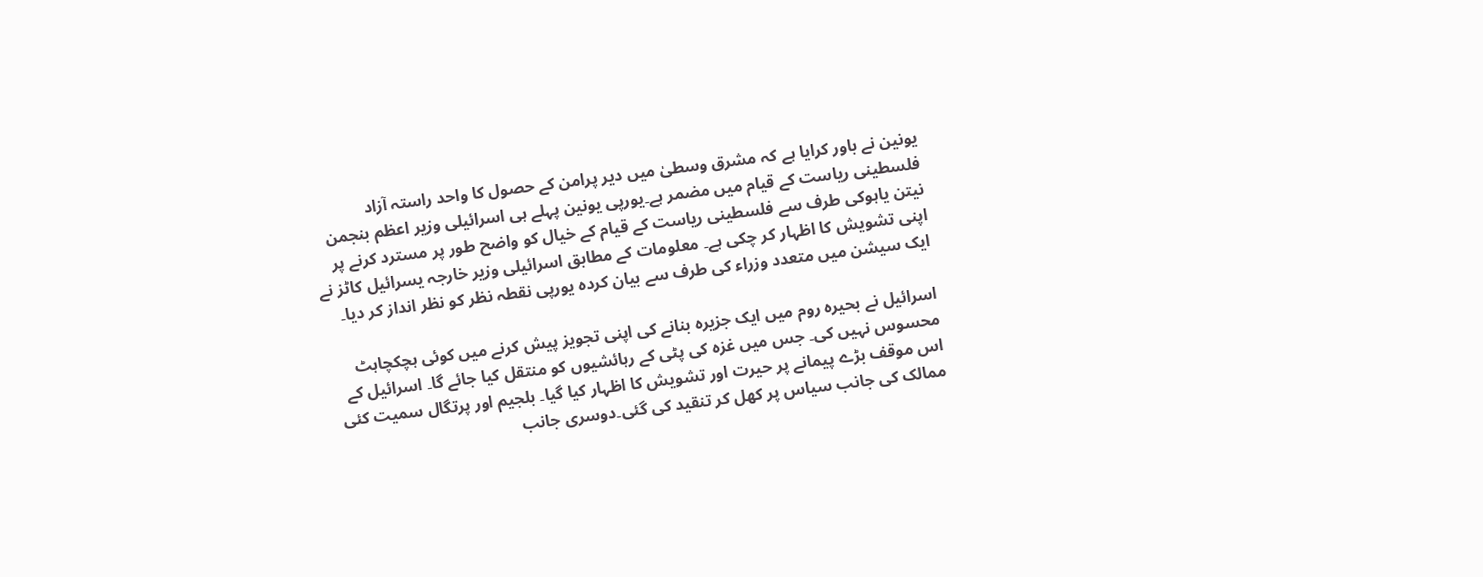یونین نے باور کرایا ہے کہ مشرق وسطیٰ میں دیر پرامن کے حصول کا واحد راستہ آزاد فلسطینی ریاست کے قیام میں مضمر ہے۔یورپی یونین پہلے ہی اسرائیلی وزیر اعظم بنجمن نیتن یاہوکی طرف سے فلسطینی ریاست کے قیام کے خیال کو واضح طور پر مسترد کرنے پر اپنی تشویش کا اظہار کر چکی ہے۔ معلومات کے مطابق اسرائیلی وزیر خارجہ یسرائیل کاٹز نے ایک سیشن میں متعدد وزراء کی طرف سے بیان کردہ یورپی نقطہ نظر کو نظر انداز کر دیا۔

اسرائیل نے بحیرہ روم میں ایک جزیرہ بنانے کی اپنی تجویز پیش کرنے میں کوئی ہچکچاہٹ محسوس نہیں کی۔ جس میں غزہ کی پٹی کے رہائشیوں کو منتقل کیا جائے گا۔ اسرائیل کے اس موقف بڑے پیمانے پر حیرت اور تشویش کا اظہار کیا گیا۔ بلجیم اور پرتگال سمیت کئی ممالک کی جانب سیاس پر کھل کر تنقید کی گئی۔دوسری جانب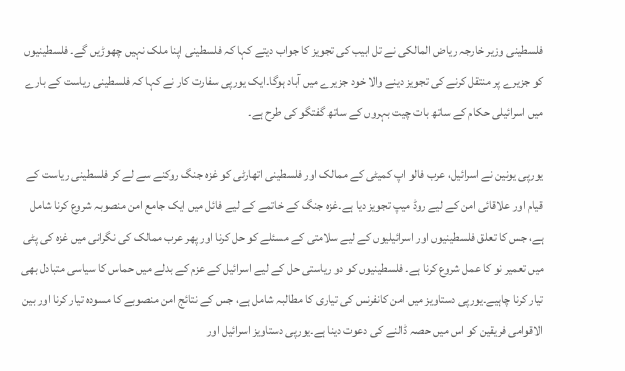فلسطینی وزیر خارجہ ریاض المالکی نے تل ابیب کی تجویز کا جواب دیتے کہا کہ فلسطینی اپنا ملک نہیں چھوڑیں گے۔ فلسطینیوں کو جزیرے پر منتقل کرنے کی تجویز دینے والا خود جزیرے میں آباد ہوگا۔ایک یورپی سفارت کار نے کہا کہ فلسطینی ریاست کے بارے میں اسرائیلی حکام کے ساتھ بات چیت بہروں کے ساتھ گفتگو کی طرح ہے۔

یورپی یونین نے اسرائیل، عرب فالو اپ کمیٹی کے ممالک اور فلسطینی اتھارٹی کو غزہ جنگ روکنے سے لے کر فلسطینی ریاست کے قیام اور علاقائی امن کے لیے روڈ میپ تجویز دیا ہے۔غزہ جنگ کے خاتمے کے لیے فائل میں ایک جامع امن منصوبہ شروع کرنا شامل ہے، جس کا تعلق فلسطینیوں اور اسرائیلیوں کے لیے سلامتی کے مسئلے کو حل کرنا اور پھر عرب ممالک کی نگرانی میں غزہ کی پٹی میں تعمیر نو کا عمل شروع کرنا ہے۔ فلسطینیوں کو دو ریاستی حل کے لیے اسرائیل کے عزم کے بدلے میں حماس کا سیاسی متبادل بھی تیار کرنا چاہیے۔یورپی دستاویز میں امن کانفرنس کی تیاری کا مطالبہ شامل ہے، جس کے نتائج امن منصوبے کا مسودہ تیار کرنا اور بین الاقوامی فریقین کو اس میں حصہ ڈالنے کی دعوت دینا ہے۔یورپی دستاویز اسرائیل اور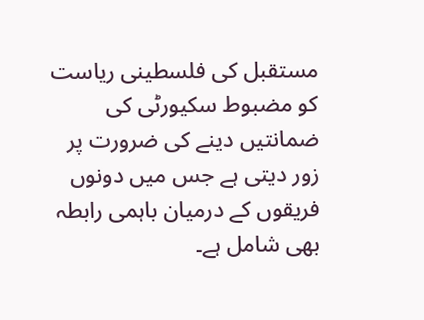مستقبل کی فلسطینی ریاست کو مضبوط سکیورٹی کی ضمانتیں دینے کی ضرورت پر زور دیتی ہے جس میں دونوں فریقوں کے درمیان باہمی رابطہ بھی شامل ہے۔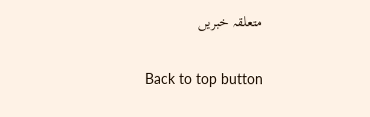متعلقہ خبریں

Back to top button